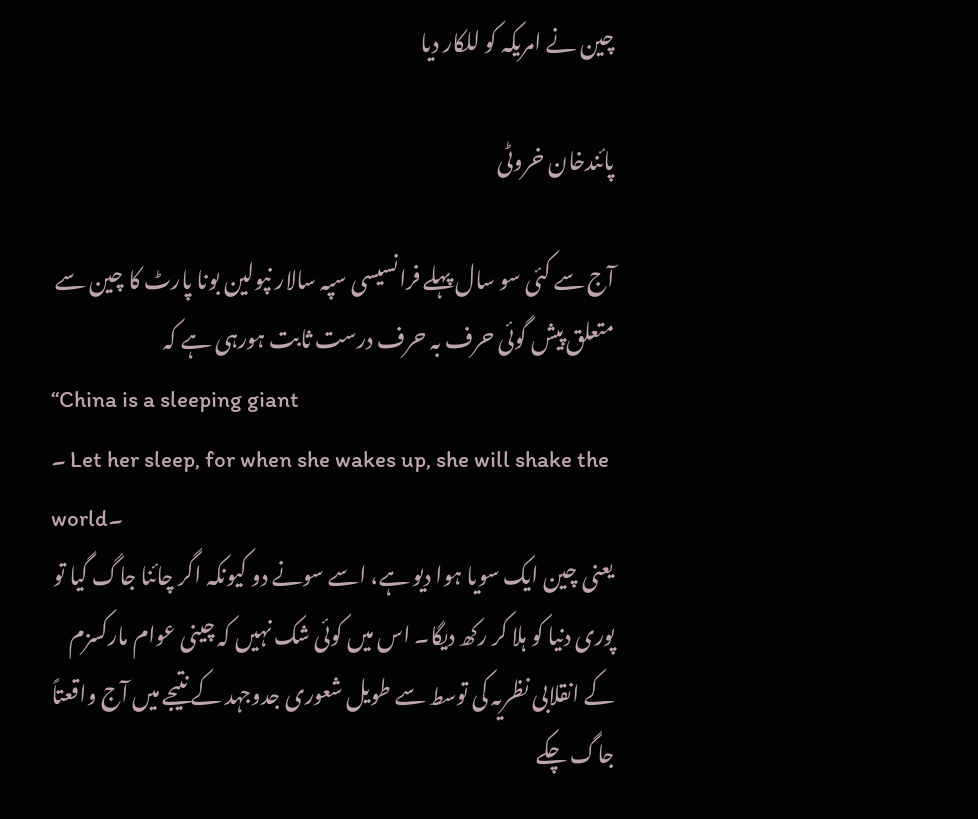چین نے امریکہ کو للکار دیا

پائندخان خروٹی

آج سے کئی سو سال پہلے فرانسیسی سپہ سالار نپولین بونا پارٹ کا چین سے متعلق پیش گوئی حرف بہ حرف درست ثابت ہورہی ہے کہ
“China is a sleeping giant
۔ Let her sleep, for when she wakes up, she will shake the world۔
یعنی چین ایک سویا ہوا دیو ہے، اسے سونے دو کیونکہ اگر چائنا جاگ گیا تو پوری دنیا کو ہلا کر رکھ دیگا۔ اس میں کوئی شک نہیں کہ چینی عوام مارکسزم کے انقلابی نظریہ کی توسط سے طویل شعوری جدوجہد کے نتیجے میں آج واقعتاً جاگ چکے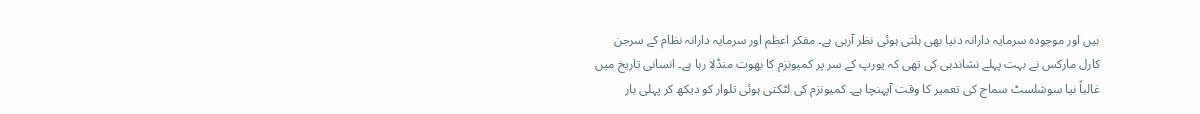ہیں اور موجودہ سرمایہ دارانہ دنیا بھی ہلتی ہوئی نظر آرہی ہے۔ مفکر اعظم اور سرمایہ دارانہ نظام کے سرجن کارل مارکس نے بہت پہلے نشاندہی کی تھی کہ یورپ کے سر پر کمیونزم کا بھوت منڈلا رہا ہے۔ انسانی تاریخ میں غالباً نیا سوشلسٹ سماج کی تعمیر کا وقت آپہنچا ہے۔ کمیونزم کی لٹکتی ہوئی تلوار کو دیکھ کر پہلی بار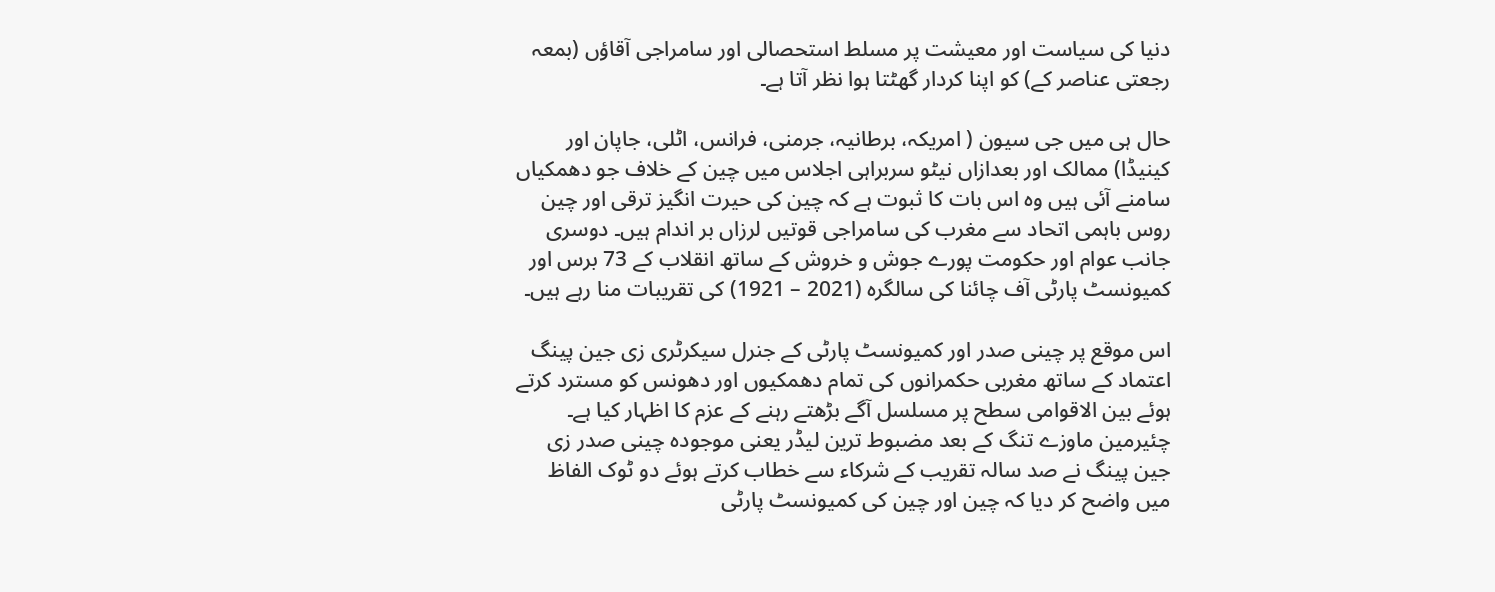دنیا کی سیاست اور معیشت پر مسلط استحصالی اور سامراجی آقاؤں (بمعہ رجعتی عناصر کے) کو اپنا کردار گھٹتا ہوا نظر آتا ہے۔

حال ہی میں جی سیون ( امریکہ، برطانیہ، جرمنی، فرانس، اٹلی، جاپان اور کینیڈا) ممالک اور بعدازاں نیٹو سربراہی اجلاس میں چین کے خلاف جو دھمکیاں سامنے آئی ہیں وہ اس بات کا ثبوت ہے کہ چین کی حیرت انگیز ترقی اور چین روس باہمی اتحاد سے مغرب کی سامراجی قوتیں لرزاں بر اندام ہیں۔ دوسری جانب عوام اور حکومت پورے جوش و خروش کے ساتھ انقلاب کے 73 برس اور کمیونسٹ پارٹی آف چائنا کی سالگرہ (2021 – 1921) کی تقریبات منا رہے ہیں۔

اس موقع پر چینی صدر اور کمیونسٹ پارٹی کے جنرل سیکرٹری زی جین پینگ اعتماد کے ساتھ مغربی حکمرانوں کی تمام دھمکیوں اور دھونس کو مسترد کرتے ہوئے بین الاقوامی سطح پر مسلسل آگے بڑھتے رہنے کے عزم کا اظہار کیا ہے۔ چئیرمین ماوزے تنگ کے بعد مضبوط ترین لیڈر یعنی موجودہ چینی صدر زی جین پینگ نے صد سالہ تقریب کے شرکاء سے خطاب کرتے ہوئے دو ٹوک الفاظ میں واضح کر دیا کہ چین اور چین کی کمیونسٹ پارٹی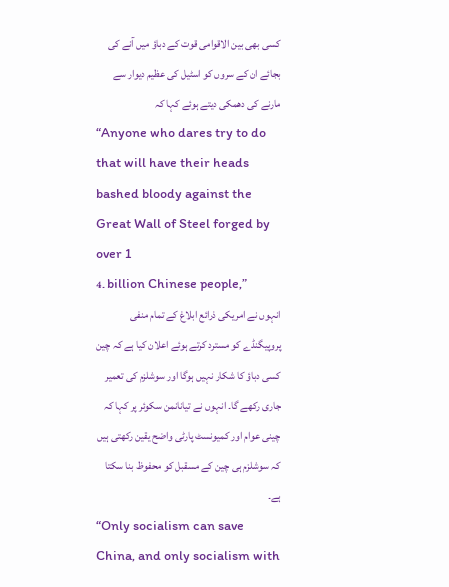کسی بھی بین الاقوامی قوت کے دباؤ میں آنے کی بجائے ان کے سروں کو اسٹیل کی عظیم دیوار سے مارنے کی دھمکی دیتے ہوئے کہا کہ
“Anyone who dares try to do that will have their heads bashed bloody against the Great Wall of Steel forged by over 1
۔4 billion Chinese people,”
انہوں نے امریکی ذرائع ابلاغ کے تمام منفی پروپیگنڈے کو مسترد کرتے ہوئے اعلان کیا ہے کہ چین کسی دباؤ کا شکار نہیں ہوگا اور سوشلزم کی تعمیر جاری رکھے گا۔ انہوں نے تیانانمن سکوئر پر کہا کہ چینی عوام اور کمیونسٹ پارٹی واضح یقین رکھتی ہیں کہ سوشلزم ہی چین کے مسقبل کو محفوظ بنا سکتا ہے۔
“Only socialism can save China, and only socialism with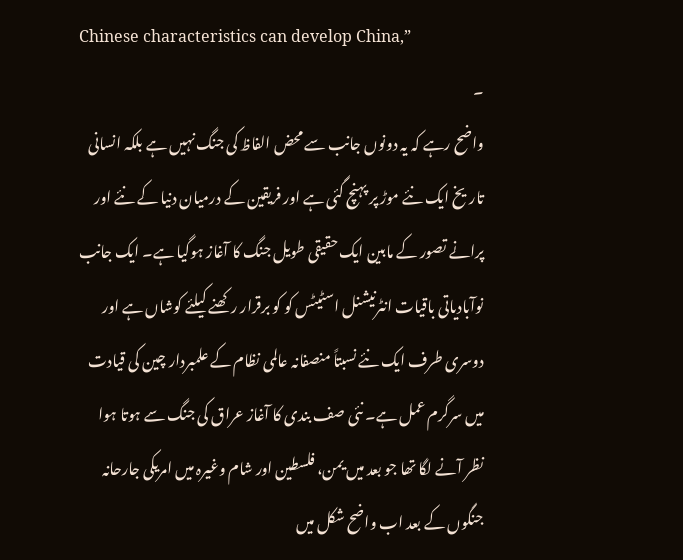Chinese characteristics can develop China,”
۔
واضح رہے کہ یہ دونوں جانب سے محض الفاظ کی جنگ نہیں ہے بلکہ انسانی تاریخ ایک نئے موڑ پر پہنچ گئی ہے اور فریقین کے درمیان دنیا کے نئے اور پرانے تصور کے مابین ایک حقیقی طویل جنگ کا آغاز ہوگیا ہے۔ ایک جانب نوآبادیاتی باقیات انٹرنیشنل اسٹیٹس کو کو برقرار رکھنے کیلئے کوشاں ہے اور دوسری طرف ایک نئے نسبتاً منصفانہ عالمی نظام کے علمبردار چین کی قیادت میں سرگرم عمل ہے۔ نئی صف بندی کا آغاز عراق کی جنگ سے ہوتا ہوا نظر آنے لگا تھا جو بعد میں یمن، فلسطین اور شام وغیرہ میں امریکی جارحانہ جنگوں کے بعد اب واضح شکل میں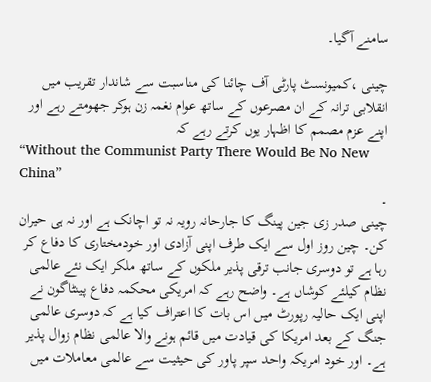سامنے آگیا۔

چینی ،کمیونسٹ پارٹی آف چائنا کی مناسبت سے شاندار تقریب میں انقلابی ترانہ کے ان مصرعوں کے ساتھ عوام نغمہ زن ہوکر جھومتے رہے اور اپنے عزم مصمم کا اظہار یوں کرتے رہے کہ
“Without the Communist Party There Would Be No New China”
۔
چینی صدر زی جین پینگ کا جارحانہ رویہ نہ تو اچانک ہے اور نہ ہی حیران کن۔ چین روز اول سے ایک طرف اپنی آزادی اور خودمختاری کا دفاع کر رہا ہے تو دوسری جانب ترقی پذیر ملکوں کے ساتھ ملکر ایک نئے عالمی نظام کیلئے کوشاں ہے۔ واضح رہے کہ امریکی محکمہ دفاع پینٹاگون نے اپنی ایک حالیہ رپورٹ میں اس بات کا اعتراف کیا ہے کہ دوسری عالمی جنگ کے بعد امریکا کی قیادت میں قائم ہونے والا عالمی نظام زوال پذیر ہے۔ اور خود امریکہ واحد سپر پاور کی حیثیت سے عالمی معاملات میں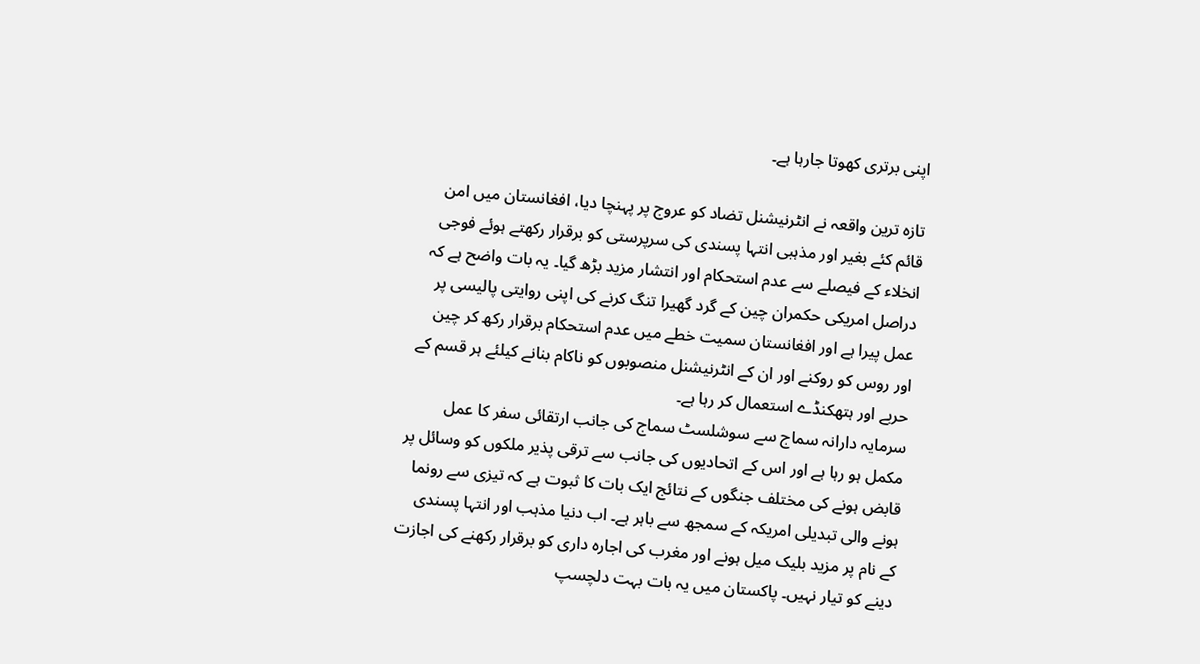اپنی برتری کھوتا جارہا ہے۔

تازہ ترین واقعہ نے انٹرنیشنل تضاد کو عروج پر پہنچا دیا، افغانستان میں امن قائم کئے بغیر اور مذہبی انتہا پسندی کی سرپرستی کو برقرار رکھتے ہوئے فوجی انخلاء کے فیصلے سے عدم استحکام اور انتشار مزید بڑھ گیا۔ یہ بات واضح ہے کہ دراصل امریکی حکمران چین کے گرد گھیرا تنگ کرنے کی اپنی روایتی پالیسی پر عمل پیرا ہے اور افغانستان سمیت خطے میں عدم استحکام برقرار رکھ کر چین اور روس کو روکنے اور ان کے انٹرنیشنل منصوبوں کو ناکام بنانے کیلئے ہر قسم کے حربے اور ہتھکنڈے استعمال کر رہا ہے۔
سرمایہ دارانہ سماج سے سوشلسٹ سماج کی جانب ارتقائی سفر کا عمل مکمل ہو رہا ہے اور اس کے اتحادیوں کی جانب سے ترقی پذیر ملکوں کو وسائل پر قابض ہونے کی مختلف جنگوں کے نتائج ایک بات کا ثبوت ہے کہ تیزی سے رونما ہونے والی تبدیلی امریکہ کے سمجھ سے باہر ہے۔ اب دنیا مذہب اور انتہا پسندی کے نام پر مزید بلیک میل ہونے اور مغرب کی اجارہ داری کو برقرار رکھنے کی اجازت دینے کو تیار نہیں۔ پاکستان میں یہ بات بہت دلچسپ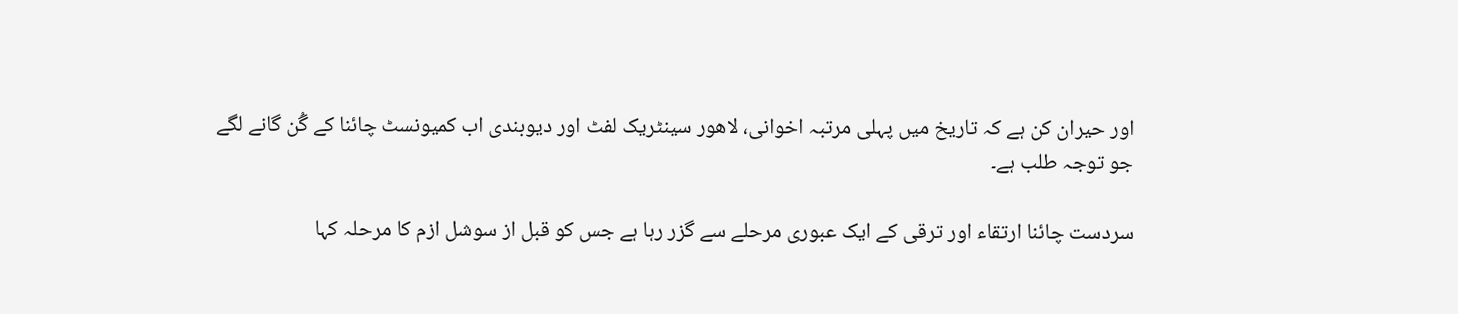اور حیران کن ہے کہ تاریخ میں پہلی مرتبہ اخوانی، لاهور سینٹریک لفٹ اور دیوبندی اب کمیونسٹ چائنا کے گُن گانے لگے جو توجہ طلب ہے۔

سردست چائنا ارتقاء اور ترقی کے ایک عبوری مرحلے سے گزر رہا ہے جس کو قبل از سوشل ازم کا مرحلہ کہا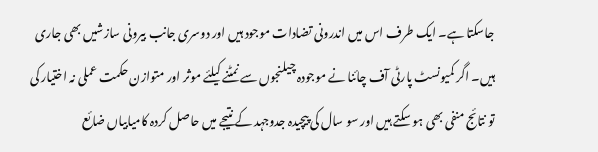جاسکتا ہے۔ ایک طرف اس میں اندرونی تضادات موجود ہیں اور دوسری جانب بیرونی سازشیں بھی جاری ہیں۔ اگر کمیونسٹ پارٹی آف چائنا نے موجودہ چیلنجوں سے نمٹنے کیلئے موثر اور متوازن حکمت عملی نہ اختیار کی تو نتائج منفی بھی ہو سکتے ہیں اور سو سال کی پیچیدہ جدوجہد کے نتیجے میں حاصل کردہ کامیابیاں ضائع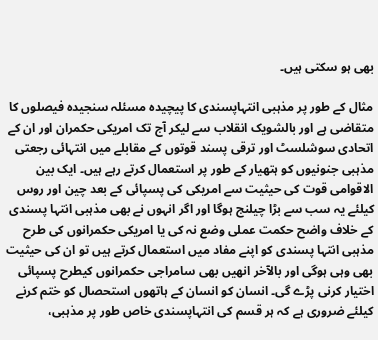بھی ہو سکتی ہیں۔

مثال کے طور پر مذہبی انتہاپسندی کا پیچیدہ مسئلہ سنجیدہ فیصلوں کا متقاضی ہے اور بالشویک انقلاب سے لیکر آج تک امریکی حکمران اور ان کے اتحادی سوشلسٹ اور ترقی پسند قوتوں کے مقابلے میں انتہائی رجعتی مذہبی جنونیوں کو ہتھیار کے طور پر استعمال کرتے رہے ہیں۔ ایک بین الاقوامی قوت کی حیثیت سے امریکی کی پسپائی کے بعد چین اور روس کیلئے یہ سب سے بڑا چیلنج ہوگا اور اگر انہوں نے بھی مذہبی انتہا پسندی کے خلاف واضح حکمت عملی وضع نہ کی یا امریکی حکمرانوں کی طرح مذہبی انتہا پسندی کو اپنے مفاد میں استعمال کرتے ہیں تو ان کی حیثیت بھی وہی ہوگی اور بالآخر انھیں بھی سامراجی حکمرانوں کیطرح پسپائی اختیار کرنی پڑے گی۔ انسان کو انسان کے ہاتھوں استحصال کو ختم کرنے کیلئے ضروری ہے کہ ہر قسم کی انتہاپسندی خاص طور پر مذہبی،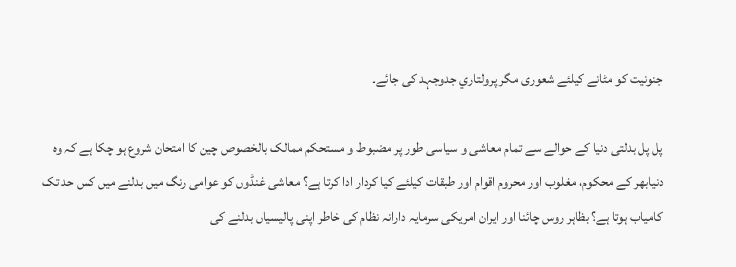جنونیت کو مٹانے کیلئے شعوری مگر پرولتاري جدوجہد کی جائے۔

پل پل بدلتی دنیا کے حوالے سے تمام معاشی و سیاسی طور پر مضبوط و مستحکم ممالک بالخصوص چین کا امتحان شروع ہو چکا ہے کہ وہ دنیابھر کے محکوم، مغلوب اور محروم اقوام اور طبقات کیلئے کیا کردار ادا کرتا ہے؟ معاشی غنڈوں کو عوامی رنگ میں بدلنے میں کس حد تک کامیاب ہوتا ہے؟ بظاہر روس چائنا اور ایران امریکی سرمایہ دارانہ نظام کی خاطر اپنی پالیسیاں بدلنے کی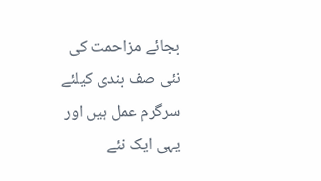بجائے مزاحمت کى نئى صف بندی کیلئے سرگرم عمل ہیں اور یہی ایک نئے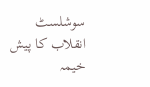سوشلسٹ انقلاب کا پیش خیمہ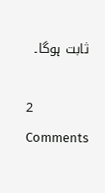ثابت ہوگا۔

2 Comments